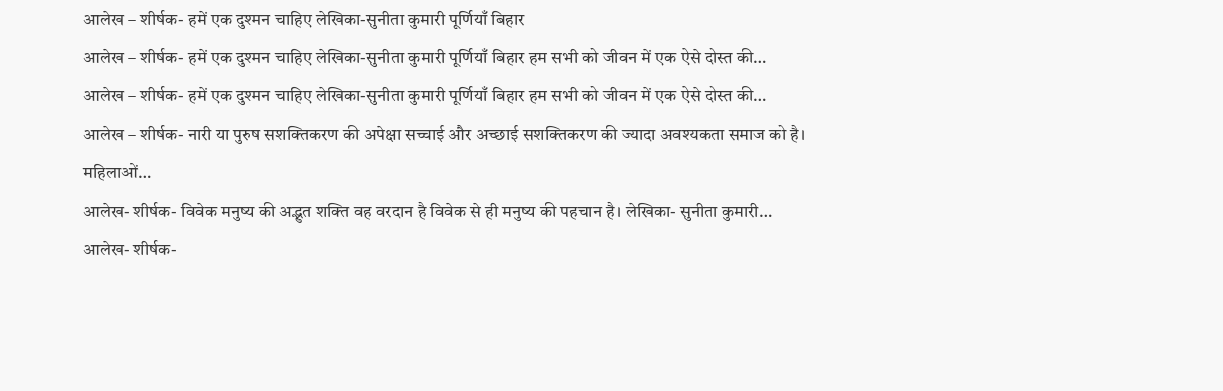आलेख – शीर्षक- हमें एक दुश्मन चाहिए लेखिका-सुनीता कुमारी पूर्णियाँ बिहार
आलेख – शीर्षक- हमें एक दुश्मन चाहिए लेखिका-सुनीता कुमारी पूर्णियाँ बिहार हम सभी को जीवन में एक ऐसे दोस्त की…
आलेख – शीर्षक- हमें एक दुश्मन चाहिए लेखिका-सुनीता कुमारी पूर्णियाँ बिहार हम सभी को जीवन में एक ऐसे दोस्त की…
आलेख – शीर्षक- नारी या पुरुष सशक्तिकरण की अपेक्षा सच्चाई और अच्छाई सशक्तिकरण की ज्यादा अवश्यकता समाज को है। महिलाओं…
आलेख- शीर्षक- विवेक मनुष्य की अद्भुत शक्ति वह वरदान है विवेक से ही मनुष्य की पहचान है। लेखिका- सुनीता कुमारी…
आलेख- शीर्षक-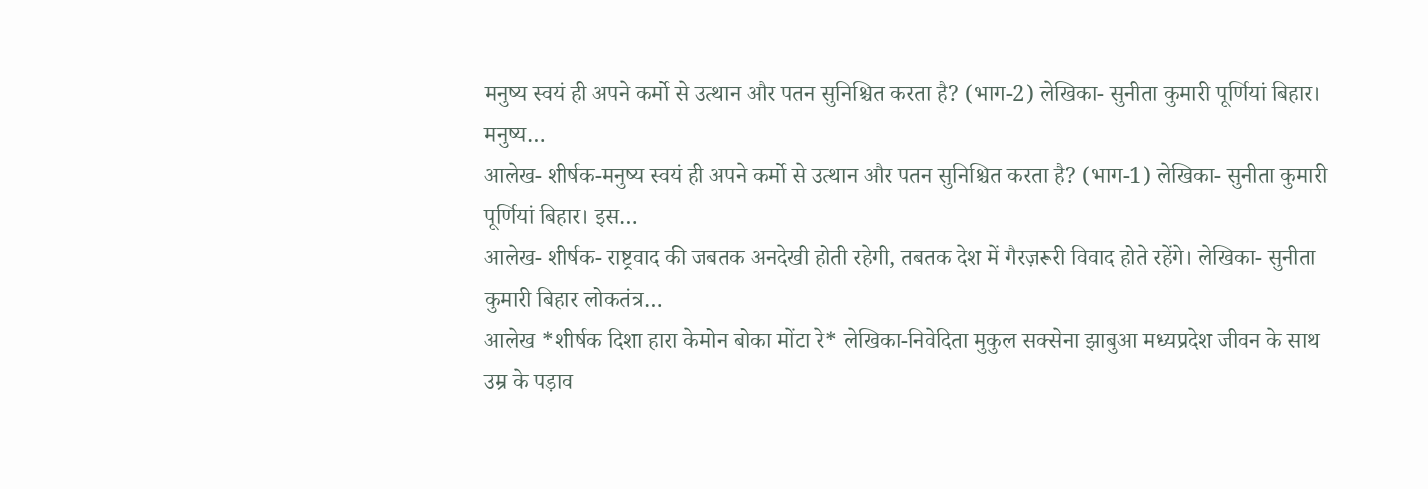मनुष्य स्वयं ही अपने कर्मो से उत्थान और पतन सुनिश्चित करता है? (भाग-2) लेखिका- सुनीता कुमारी पूर्णियां बिहार। मनुष्य…
आलेख- शीर्षक-मनुष्य स्वयं ही अपने कर्मो से उत्थान और पतन सुनिश्चित करता है? (भाग-1) लेखिका- सुनीता कुमारी पूर्णियां बिहार। इस…
आलेख- शीर्षक- राष्ट्रवाद की जबतक अनदेखी होती रहेगी, तबतक देश में गैरज़रूरी विवाद होते रहेंगे। लेखिका- सुनीता कुमारी बिहार लोकतंत्र…
आलेख *शीर्षक दिशा हारा केमोन बोका मोंटा रे* लेखिका-निवेदिता मुकुल सक्सेना झाबुआ मध्यप्रदेश जीवन के साथ उम्र के पड़ाव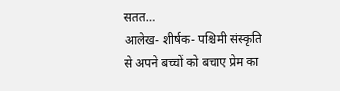सतत…
आलेख- शीर्षक- पश्चिमी संस्कृति से अपने बच्चों को बचाए प्रेम का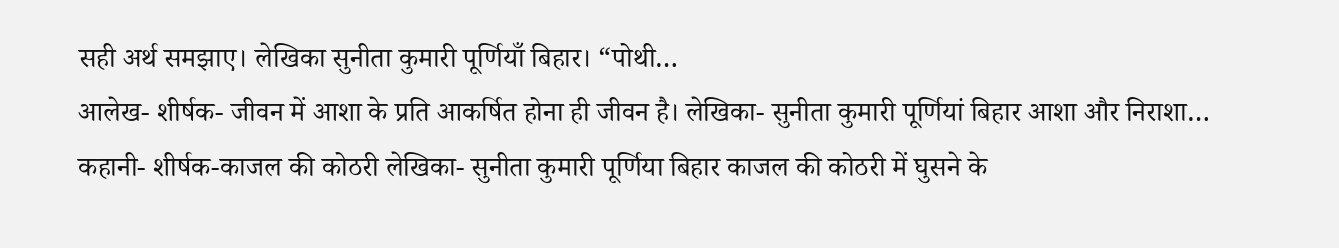सही अर्थ समझाए। लेखिका सुनीता कुमारी पूर्णियाँ बिहार। “पोथी…
आलेख- शीर्षक- जीवन में आशा के प्रति आकर्षित होना ही जीवन है। लेखिका- सुनीता कुमारी पूर्णियां बिहार आशा और निराशा…
कहानी- शीर्षक-काजल की कोठरी लेखिका- सुनीता कुमारी पूर्णिया बिहार काजल की कोठरी में घुसने के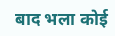बाद भला कोई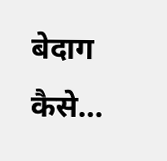बेदाग कैसे…